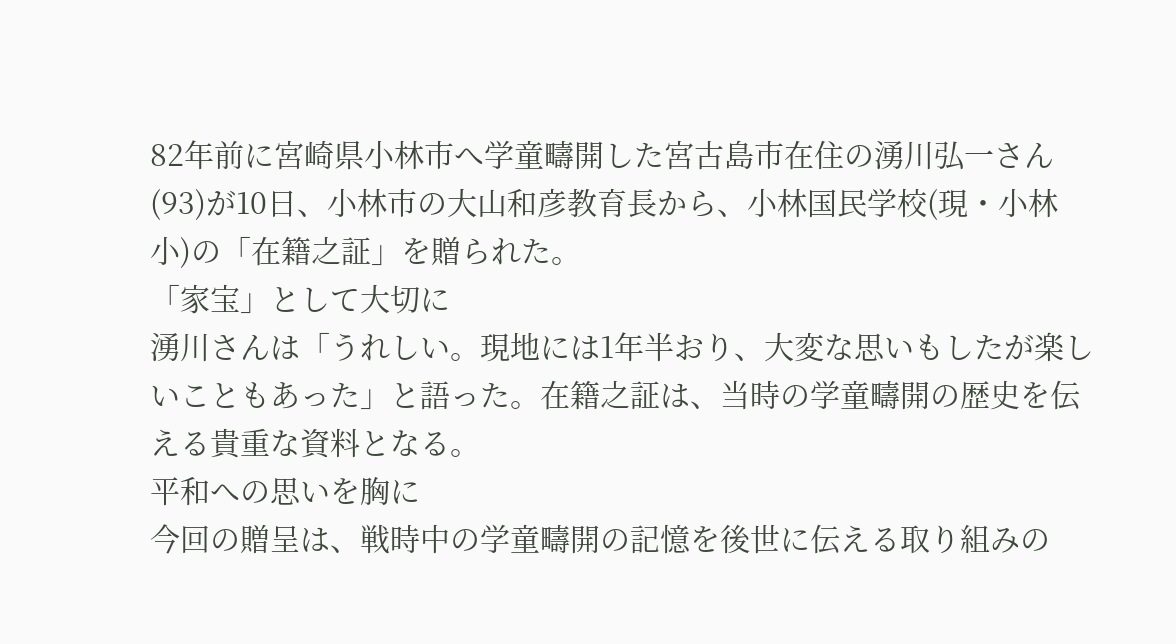82年前に宮崎県小林市へ学童疇開した宮古島市在住の湧川弘一さん(93)が10日、小林市の大山和彦教育長から、小林国民学校(現・小林小)の「在籍之証」を贈られた。
「家宝」として大切に
湧川さんは「うれしい。現地には1年半おり、大変な思いもしたが楽しいこともあった」と語った。在籍之証は、当時の学童疇開の歴史を伝える貴重な資料となる。
平和への思いを胸に
今回の贈呈は、戦時中の学童疇開の記憶を後世に伝える取り組みの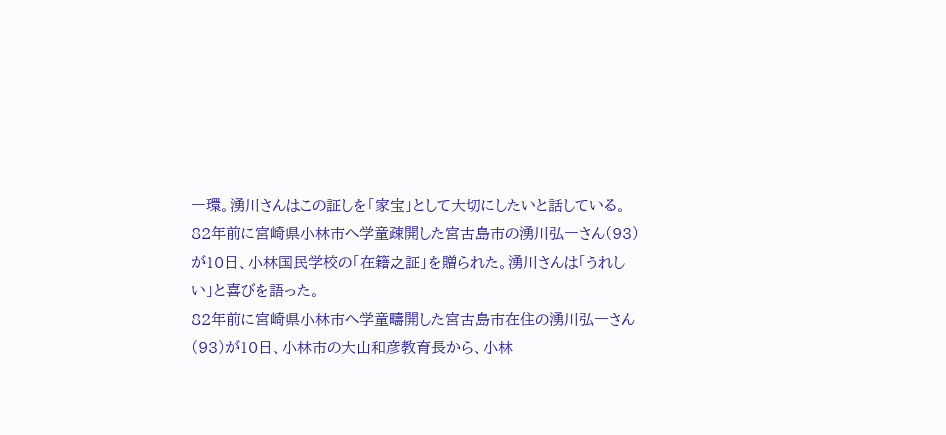一環。湧川さんはこの証しを「家宝」として大切にしたいと話している。
82年前に宮崎県小林市へ学童疎開した宮古島市の湧川弘一さん(93)が10日、小林国民学校の「在籍之証」を贈られた。湧川さんは「うれしい」と喜びを語った。
82年前に宮崎県小林市へ学童疇開した宮古島市在住の湧川弘一さん(93)が10日、小林市の大山和彦教育長から、小林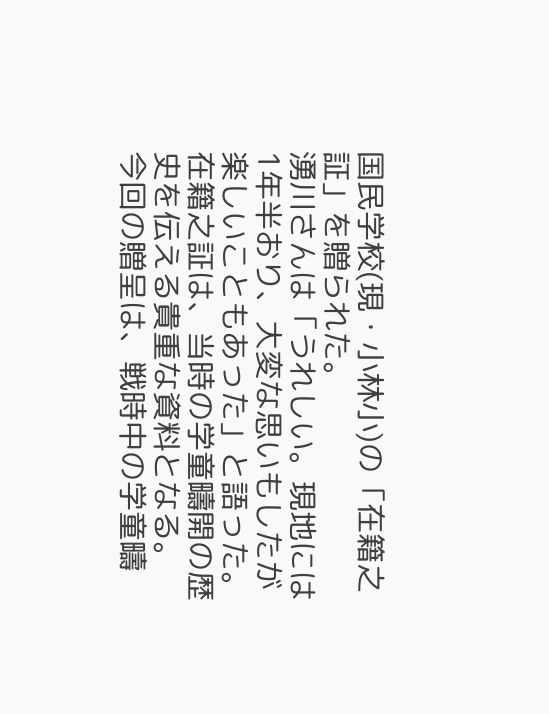国民学校(現・小林小)の「在籍之証」を贈られた。
湧川さんは「うれしい。現地には1年半おり、大変な思いもしたが楽しいこともあった」と語った。在籍之証は、当時の学童疇開の歴史を伝える貴重な資料となる。
今回の贈呈は、戦時中の学童疇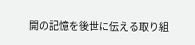開の記憶を後世に伝える取り組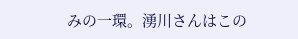みの一環。湧川さんはこの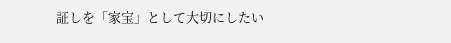証しを「家宝」として大切にしたい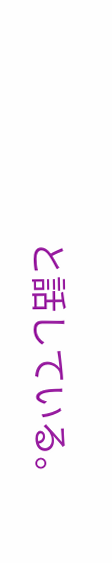と話している。